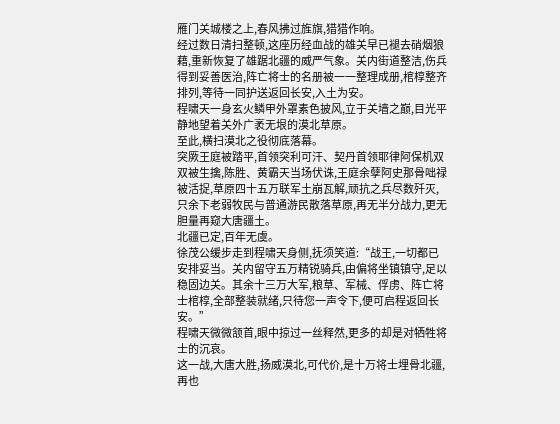雁门关城楼之上,春风拂过旌旗,猎猎作响。
经过数日清扫整顿,这座历经血战的雄关早已褪去硝烟狼藉,重新恢复了雄踞北疆的威严气象。关内街道整洁,伤兵得到妥善医治,阵亡将士的名册被一一整理成册,棺椁整齐排列,等待一同护送返回长安,入土为安。
程啸天一身玄火鳞甲外罩素色披风,立于关墙之巅,目光平静地望着关外广袤无垠的漠北草原。
至此,横扫漠北之役彻底落幕。
突厥王庭被踏平,首领突利可汗、契丹首领耶律阿保机双双被生擒,陈胜、黄霸天当场伏诛,王庭余孽阿史那骨咄禄被活捉,草原四十五万联军土崩瓦解,顽抗之兵尽数歼灭,只余下老弱牧民与普通游民散落草原,再无半分战力,更无胆量再窥大唐疆土。
北疆已定,百年无虞。
徐茂公缓步走到程啸天身侧,抚须笑道:“战王,一切都已安排妥当。关内留守五万精锐骑兵,由偏将坐镇镇守,足以稳固边关。其余十三万大军,粮草、军械、俘虏、阵亡将士棺椁,全部整装就绪,只待您一声令下,便可启程返回长安。”
程啸天微微颔首,眼中掠过一丝释然,更多的却是对牺牲将士的沉哀。
这一战,大唐大胜,扬威漠北,可代价,是十万将士埋骨北疆,再也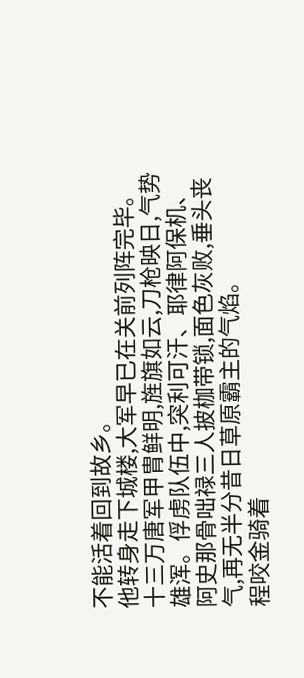不能活着回到故乡。
他转身走下城楼,大军早已在关前列阵完毕。
十三万唐军甲胄鲜明,旌旗如云,刀枪映日,气势雄浑。俘虏队伍中,突利可汗、耶律阿保机、阿史那骨咄禄三人披枷带锁,面色灰败,垂头丧气,再无半分昔日草原霸主的气焰。
程咬金骑着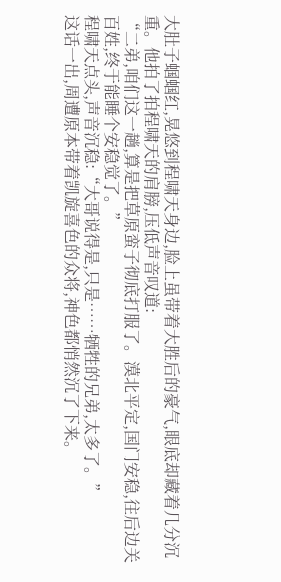大肚子蝈蝈红,晃悠到程啸天身边,脸上虽带着大胜后的豪气,眼底却藏着几分沉重。他拍了拍程啸天的肩膀,压低声音叹道:
“二弟,咱们这一趟,算是把草原蛮子彻底打服了。漠北平定,国门安稳,往后边关百姓,终于能睡个安稳觉了。”
程啸天点头,声音沉稳:“大哥说得是,只是……牺牲的兄弟,太多了。”
这话一出,周遭原本带着凯旋喜色的众将,神色都悄然沉了下来。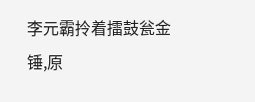李元霸拎着擂鼓瓮金锤,原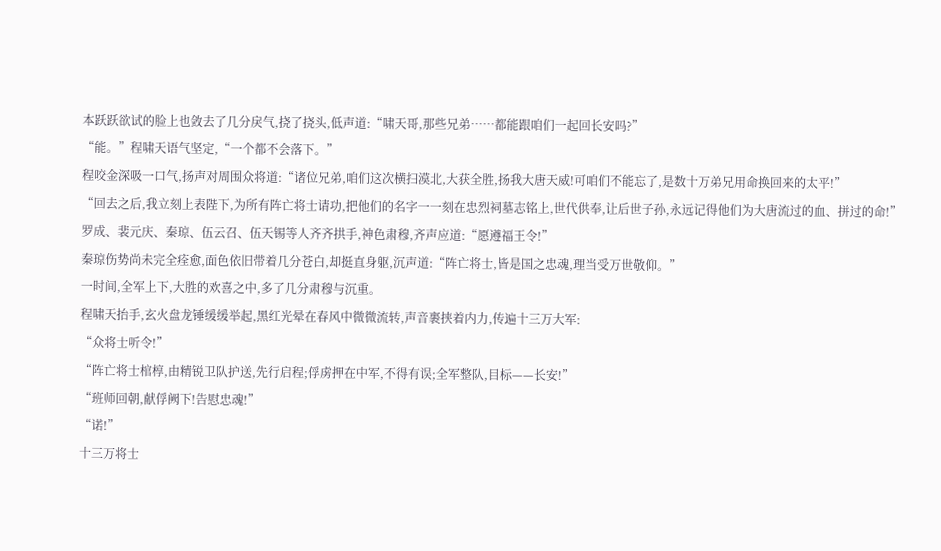本跃跃欲试的脸上也敛去了几分戾气,挠了挠头,低声道:“啸天哥,那些兄弟……都能跟咱们一起回长安吗?”
“能。”程啸天语气坚定,“一个都不会落下。”
程咬金深吸一口气,扬声对周围众将道:“诸位兄弟,咱们这次横扫漠北,大获全胜,扬我大唐天威!可咱们不能忘了,是数十万弟兄用命换回来的太平!”
“回去之后,我立刻上表陛下,为所有阵亡将士请功,把他们的名字一一刻在忠烈祠墓志铭上,世代供奉,让后世子孙,永远记得他们为大唐流过的血、拼过的命!”
罗成、裴元庆、秦琼、伍云召、伍天锡等人齐齐拱手,神色肃穆,齐声应道:“愿遵福王令!”
秦琼伤势尚未完全痊愈,面色依旧带着几分苍白,却挺直身躯,沉声道:“阵亡将士,皆是国之忠魂,理当受万世敬仰。”
一时间,全军上下,大胜的欢喜之中,多了几分肃穆与沉重。
程啸天抬手,玄火盘龙锤缓缓举起,黑红光晕在春风中微微流转,声音裹挟着内力,传遍十三万大军:
“众将士听令!”
“阵亡将士棺椁,由精锐卫队护送,先行启程;俘虏押在中军,不得有误;全军整队,目标——长安!”
“班师回朝,献俘阙下!告慰忠魂!”
“诺!”
十三万将士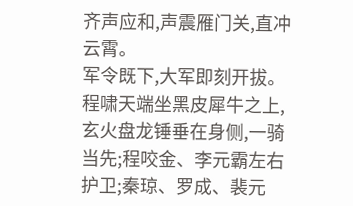齐声应和,声震雁门关,直冲云霄。
军令既下,大军即刻开拔。
程啸天端坐黑皮犀牛之上,玄火盘龙锤垂在身侧,一骑当先;程咬金、李元霸左右护卫;秦琼、罗成、裴元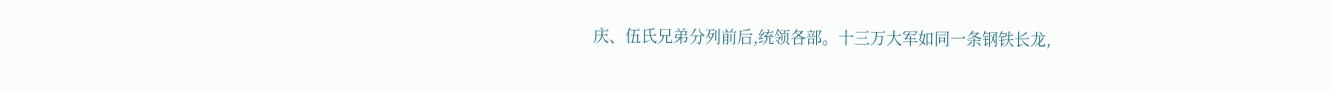庆、伍氏兄弟分列前后,统领各部。十三万大军如同一条钢铁长龙,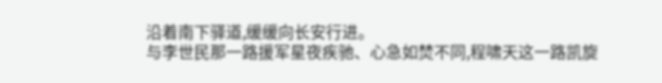沿着南下驿道,缓缓向长安行进。
与李世民那一路援军星夜疾驰、心急如焚不同,程啸天这一路凯旋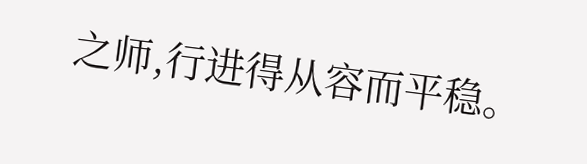之师,行进得从容而平稳。